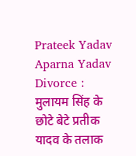Prateek Yadav Aparna Yadav Divorce : मुलायम सिंह के छोटे बेटे प्रतीक यादव के तलाक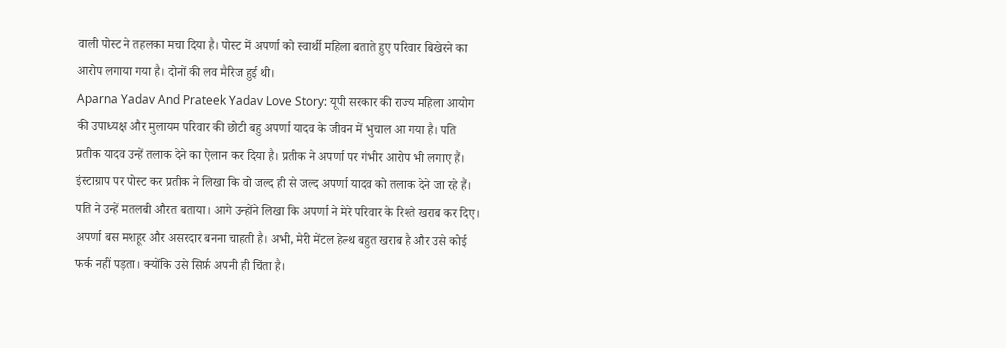वाली पोस्ट ने तहलका मचा दिया है। पोस्ट में अपर्णा को स्वार्थी महिला बताते हुए परिवार बिखेरने का आरोप लगाया गया है। दोनों की लव मैरिज हुई थी।
Aparna Yadav And Prateek Yadav Love Story: यूपी सरकार की राज्य महिला आयोग की उपाध्यक्ष और मुलायम परिवार की छोटी बहु अपर्णा यादव के जीवन में भुचाल आ गया है। पति प्रतीक यादव उन्हें तलाक देने का ऐलान कर दिया है। प्रतीक ने अपर्णा पर गंभीर आरोप भी लगाए हैं। इंस्टाग्राप पर पोस्ट कर प्रतीक ने लिखा कि वो जल्द ही से जल्द अपर्णा यादव को तलाक देने जा रहे हैं। पति ने उन्हें मतलबी औरत बताया। आगे उन्होंने लिखा कि अपर्णा ने मेरे परिवार के रिश्ते खराब कर दिए। अपर्णा बस मशहूर और असरदार बनना चाहती है। अभी, मेरी मेंटल हेल्थ बहुत खराब है और उसे कोई फर्क नहीं पड़ता। क्योंकि उसे सिर्फ़ अपनी ही चिंता है।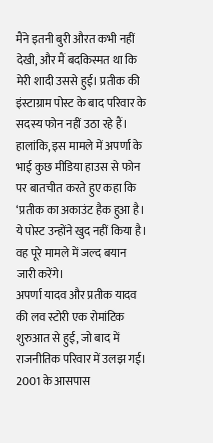मैंने इतनी बुरी औरत कभी नहीं देखी, और मैं बदकिस्मत था कि मेरी शादी उससे हुई। प्रतीक की इंस्टाग्राम पोस्ट के बाद परिवार के सदस्य फोन नहीं उठा रहे हैं। हालांकि, इस मामले में अपर्णा के भाई कुछ मीडिया हाउस से फोन पर बातचीत करते हुए कहा कि ‘प्रतीक का अकाउंट हैक हुआ है। ये पोस्ट उन्होंने खुद नहीं किया है। वह पूरे मामले में जल्द बयान जारी करेंगे।
अपर्णा यादव और प्रतीक यादव की लव स्टोरी एक रोमांटिक शुरुआत से हुई, जो बाद में राजनीतिक परिवार में उलझ गई। 2001 के आसपास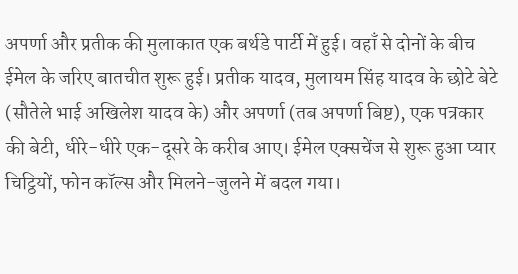अपर्णा और प्रतीक की मुलाकात एक बर्थडे पार्टी में हुई। वहाँ से दोनों के बीच ईमेल के जरिए बातचीत शुरू हुई। प्रतीक यादव, मुलायम सिंह यादव के छोटे बेटे (सौतेले भाई अखिलेश यादव के) और अपर्णा (तब अपर्णा बिष्ट), एक पत्रकार की बेटी, धीरे-धीरे एक-दूसरे के करीब आए। ईमेल एक्सचेंज से शुरू हुआ प्यार चिट्ठियों, फोन कॉल्स और मिलने-जुलने में बदल गया।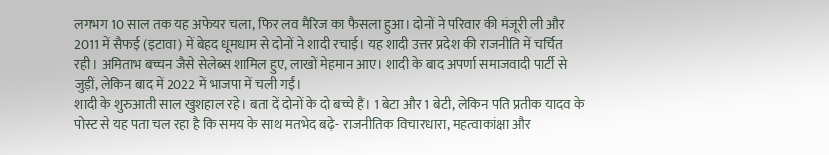लगभग 10 साल तक यह अफेयर चला, फिर लव मैरिज का फैसला हुआ। दोनों ने परिवार की मंजूरी ली और 2011 में सैफई (इटावा) में बेहद धूमधाम से दोनों ने शादी रचाई। यह शादी उत्तर प्रदेश की राजनीति में चर्चित रही। अमिताभ बच्चन जैसे सेलेब्स शामिल हुए, लाखों मेहमान आए। शादी के बाद अपर्णा समाजवादी पार्टी से जुड़ीं, लेकिन बाद में 2022 में भाजपा में चली गईं।
शादी के शुरुआती साल खुशहाल रहे। बता दें दोनों के दो बच्चे हैं। 1 बेटा और 1 बेटी, लेकिन पति प्रतीक यादव के पोस्ट से यह पता चल रहा है कि समय के साथ मतभेद बढ़े- राजनीतिक विचारधारा, महत्वाकांक्षा और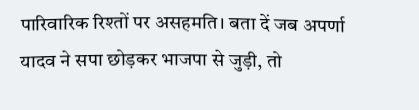पारिवारिक रिश्तों पर असहमति। बता दें जब अपर्णा यादव ने सपा छोड़कर भाजपा से जुड़ी, तो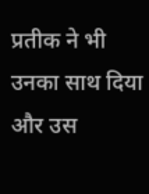प्रतीक ने भी उनका साथ दिया और उस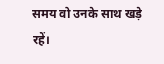समय वो उनके साथ खड़े रहें।